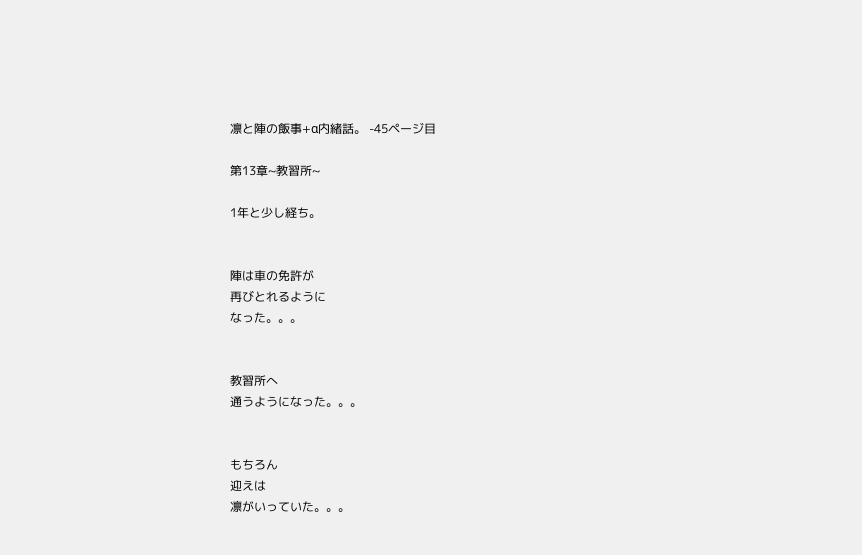凛と陣の飯事+α内緒話。 -45ページ目

第13章~教習所~

1年と少し経ち。


陣は車の免許が
再びとれるように
なった。。。


教習所へ
通うようになった。。。


もちろん
迎えは
凛がいっていた。。。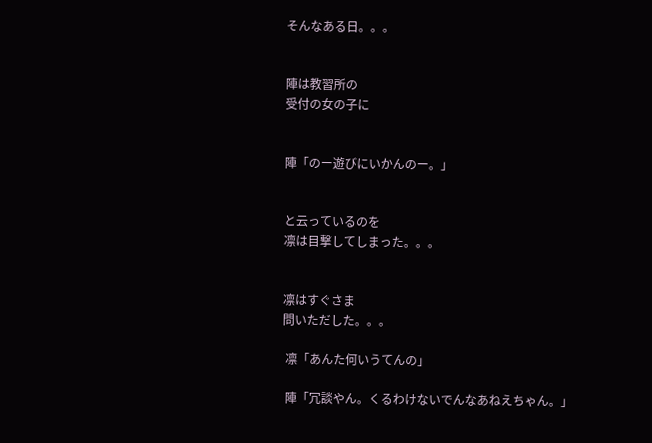そんなある日。。。


陣は教習所の
受付の女の子に


陣「のー遊びにいかんのー。」


と云っているのを
凛は目撃してしまった。。。


凛はすぐさま
問いただした。。。

 凛「あんた何いうてんの」

 陣「冗談やん。くるわけないでんなあねえちゃん。」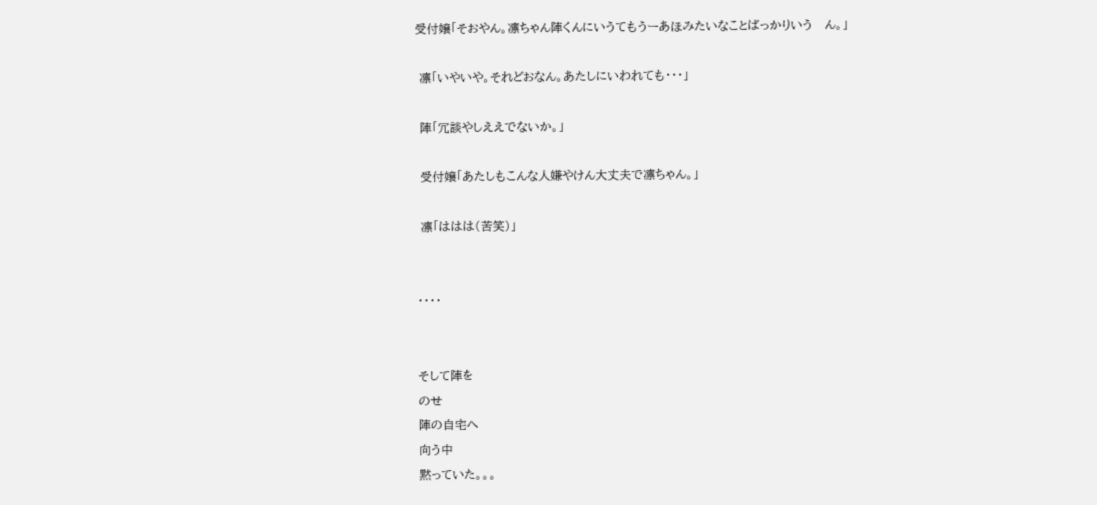受付嬢「そおやん。凛ちゃん陣くんにいうてもうーあほみたいなことばっかりいう   ん。」

 凛「いやいや。それどおなん。あたしにいわれても・・・」

 陣「冗談やしええでないか。」

 受付嬢「あたしもこんな人嫌やけん大丈夫で凛ちゃん。」

 凛「ははは(苦笑)」


・・・・


そして陣を
のせ
陣の自宅へ
向う中
黙っていた。。。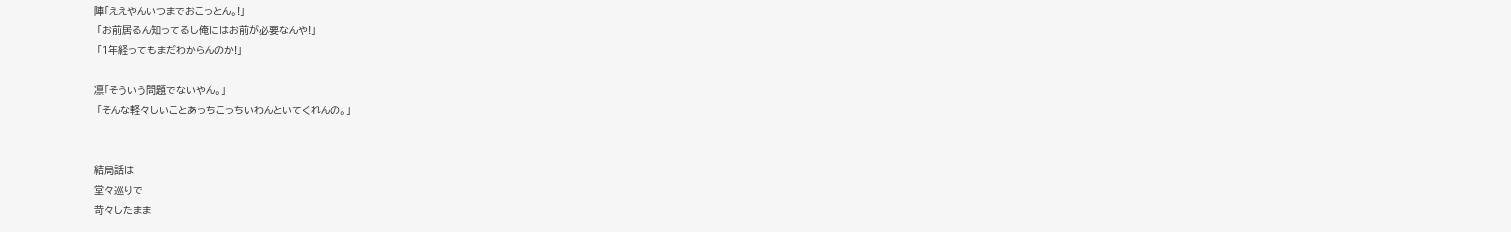陣「ええやんいつまでおこっとん。!」
 「お前居るん知ってるし俺にはお前が必要なんや!」
 「1年経ってもまだわからんのか!」

凛「そういう問題でないやん。」
 「そんな軽々しいことあっちこっちいわんといてくれんの。」


結局話は
堂々巡りで
苛々したまま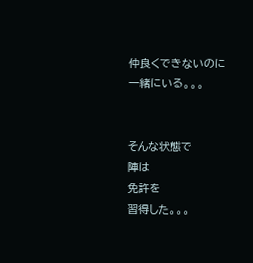仲良くできないのに
一緒にいる。。。


そんな状態で
陣は
免許を
習得した。。。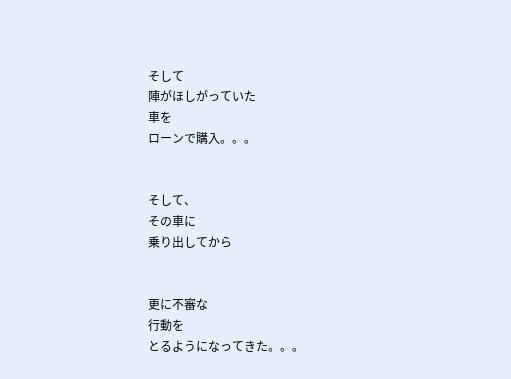そして
陣がほしがっていた
車を
ローンで購入。。。


そして、
その車に
乗り出してから


更に不審な
行動を
とるようになってきた。。。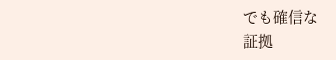でも確信な
証拠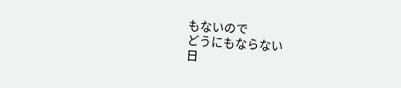もないので
どうにもならない
日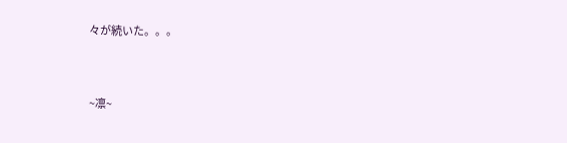々が続いた。。。



~凛~